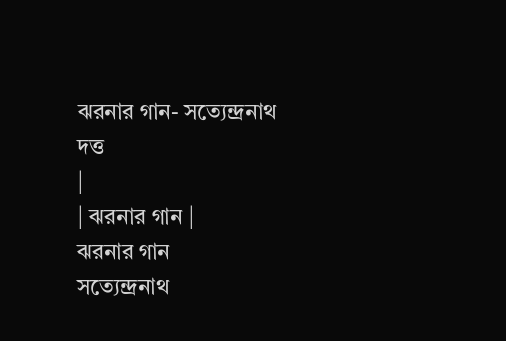ঝরনার গান- সত্যেন্দ্রনাথ দত্ত
|
| ঝরনার গান |
ঝরনার গান
সত্যেন্দ্রনাথ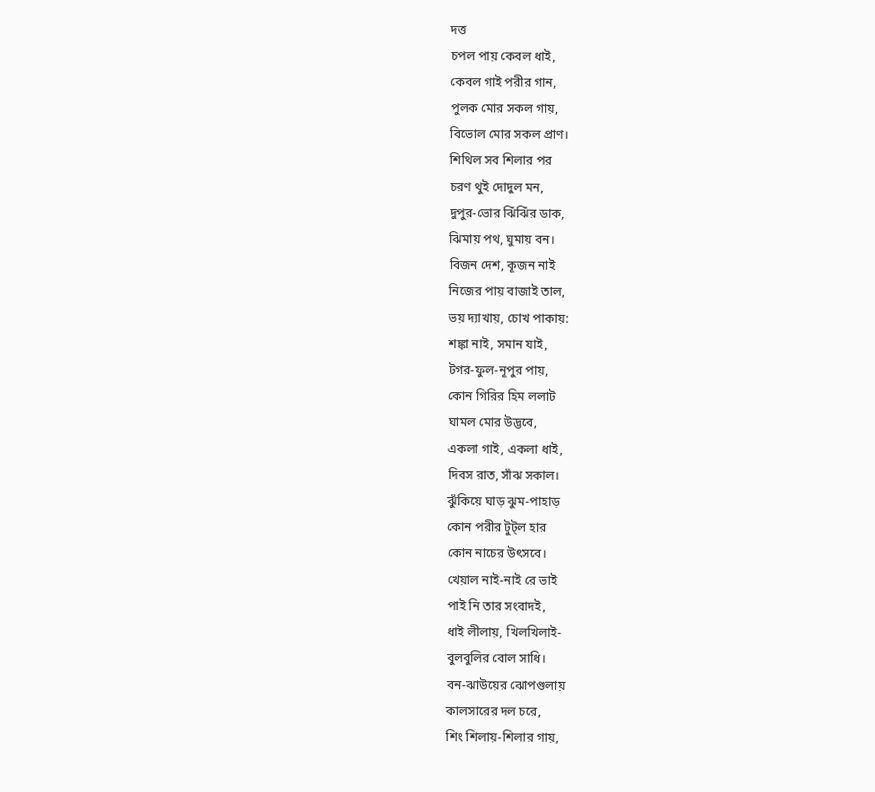দত্ত
চপল পায় কেবল ধাই,
কেবল গাই পরীর গান,
পুলক মোর সকল গায়,
বিভোল মোর সকল প্রাণ।
শিথিল সব শিলার পর
চরণ থুই দোদুল মন,
দুপুর-ভোর ঝিঁঝিঁর ডাক,
ঝিমায় পথ, ঘুমায় বন।
বিজন দেশ, কূজন নাই
নিজের পায় বাজাই তাল,
ভয় দ্যাখায়, চোখ পাকায়:
শঙ্কা নাই, সমান যাই,
টগর-ফুল-নূপুর পায়,
কোন গিরির হিম ললাট
ঘামল মোর উদ্ভবে,
একলা গাই, একলা ধাই,
দিবস রাত, সাঁঝ সকাল।
ঝুঁকিয়ে ঘাড় ঝুম-পাহাড়
কোন পরীর টুট্ল হার
কোন নাচের উৎসবে।
খেয়াল নাই-নাই রে ভাই
পাই নি তার সংবাদই,
ধাই লীলায়, খিলখিলাই-
বুলবুলির বোল সাধি।
বন-ঝাউয়ের ঝোপগুলায়
কালসারের দল চরে,
শিং শিলায়-শিলার গায়,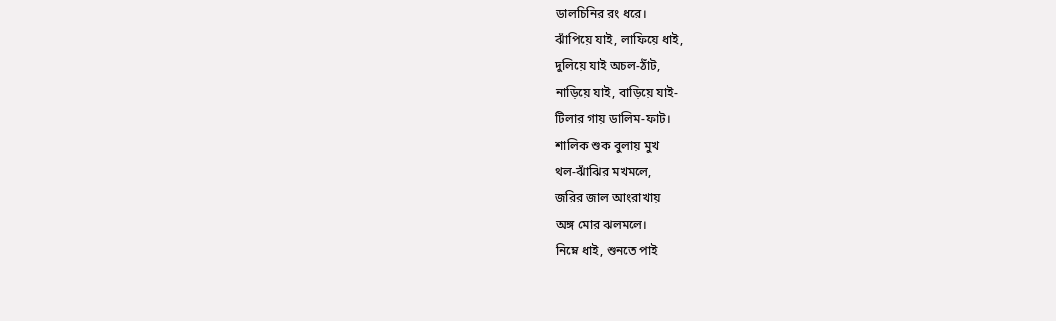ডালচিনির রং ধরে।
ঝাঁপিয়ে যাই, লাফিয়ে ধাই,
দুলিয়ে যাই অচল-ঠাঁট,
নাড়িয়ে যাই, বাড়িয়ে যাই-
টিলার গায় ডালিম-ফাট।
শালিক শুক বুলায় মুখ
থল-ঝাঁঝির মখমলে,
জরির জাল আংরাখায়
অঙ্গ মোর ঝলমলে।
নিম্নে ধাই, শুনতে পাই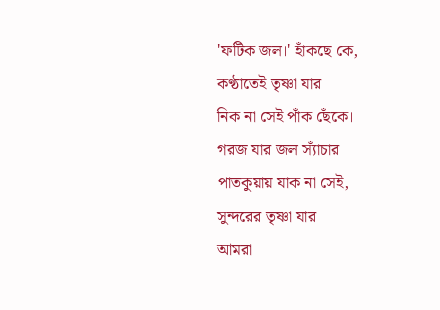'ফটিক জল।' হাঁকছে কে,
কণ্ঠাতেই তৃষ্ণা যার
নিক না সেই পাঁক ছেঁকে।
গরজ যার জল স্যাঁচার
পাতকুয়ায় যাক না সেই,
সুন্দরের তৃষ্ণা যার
আমরা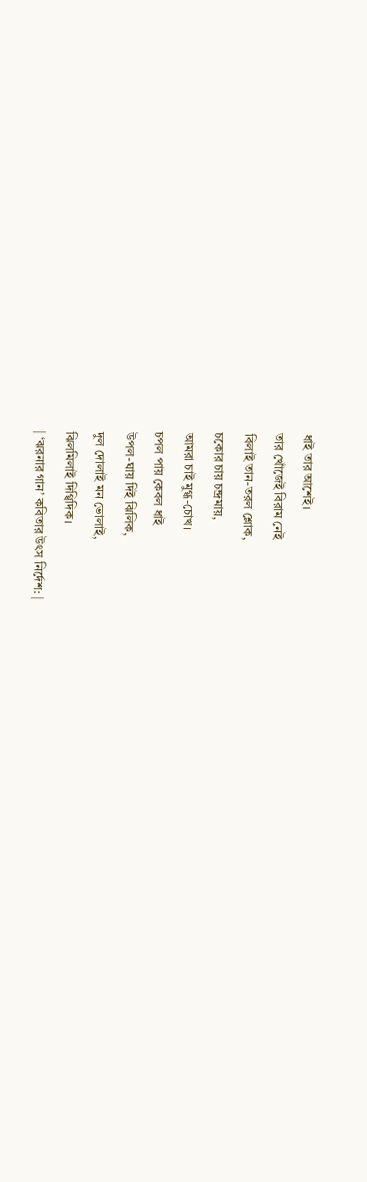ধাই তার আশেই।
তার খোঁজেই বিরাম নেই
বিলাই তান-তরল শ্লোক,
চকোর চায় চন্দ্রমায়,
আমরা চাই মুগ্ধ-চোখ।
চপল পায় কেবল ধাই
উপল-ঘায় দিই ঝিলিক,
দুল দোলাই মন ভোলাই,
ঝিলমিলাই দিগ্বিদিক।
| ‘ঝরনার গান’ কবিতার উৎস নির্দেশ: |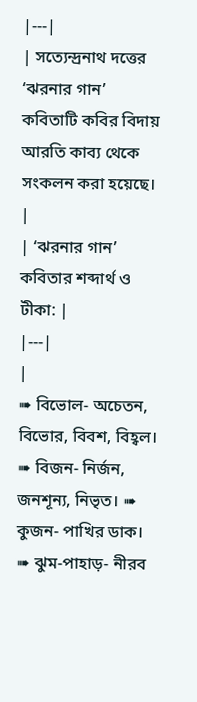|---|
| সত্যেন্দ্রনাথ দত্তের ‘ঝরনার গান’ কবিতাটি কবির বিদায় আরতি কাব্য থেকে সংকলন করা হয়েছে। |
| ‘ঝরনার গান’ কবিতার শব্দার্থ ও টীকা: |
|---|
|
➠ বিভোল- অচেতন, বিভোর, বিবশ, বিহ্বল। ➠ বিজন- নির্জন, জনশূন্য, নিভৃত। ➠ কুজন- পাখির ডাক। ➠ ঝুম-পাহাড়- নীরব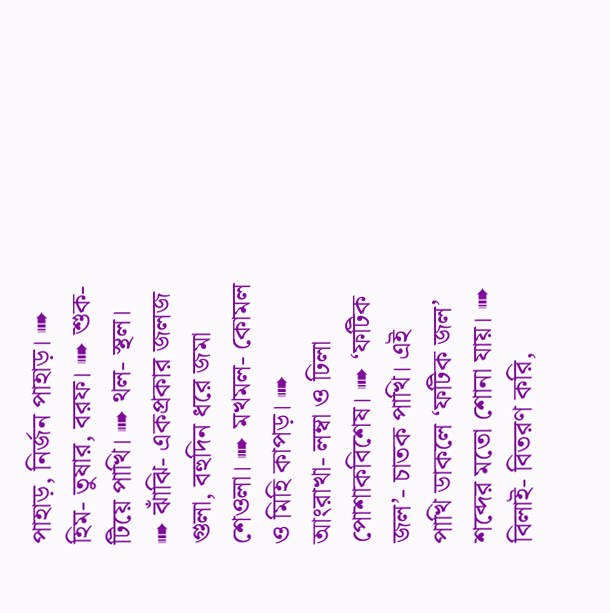পাহাড়, নির্জন পাহাড়। ➠ হিম- তুষার, বরফ। ➠ শুক- টিয়ে পাখি। ➠ থল- স্থল। ➠ ঝাঁঝি- একপ্রকার জলজ গুলা, বহুদিন ধরে জমা শেওলা। ➠ মখমল- কোমল ও মিহি কাপড়। ➠ আংরাখা- লম্বা ও ঢিলা পোশাকবিশেষ। ➠ ‘ফটিক জল’- চাতক পাখি। এই পাখি ডাকলে ‘ফটিক জল’ শব্দের মতো শোনা যায়। ➠ বিলাই- বিতরণ করি,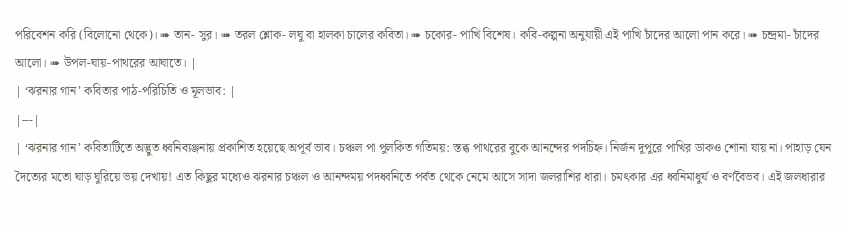পরিবেশন করি (বিলোনো থেকে)। ➠ তান- সুর। ➠ তরল শ্লোক- লঘু বা হালকা চালের কবিতা। ➠ চকোর- পাখি বিশেষ। কবি-কল্পনা অনুযায়ী এই পাখি চাঁদের আলো পান করে। ➠ চন্দ্রমা- চাঁদের আলো। ➠ উপল-ঘায়-পাথরের আঘাতে। |
| ‘ঝরনার গান’ কবিতার পাঠ-পরিচিতি ও মূলভাব: |
|---|
| ‘ঝরনার গান’ কবিতাটিতে অদ্ভুত ধ্বনিব্যঞ্জনায় প্রকাশিত হয়েছে অপূর্ব ভাব। চঞ্চল পা পুলকিত গতিময়: স্তব্ধ পাথরের বুকে আনন্দের পদচিহ্ন। নির্জন দুপুরে পাখির ডাকও শোনা যায় না। পাহাড় যেন দৈত্যের মতো ঘাড় ঘুরিয়ে ভয় দেখায়! এত কিছুর মধ্যেও ঝরনার চঞ্চল ও আনন্দময় পদধ্বনিতে পর্বত থেকে নেমে আসে সাদা জলরাশির ধারা। চমৎকার এর ধ্বনিমাধুর্য ও বর্ণবৈভব। এই জলধারার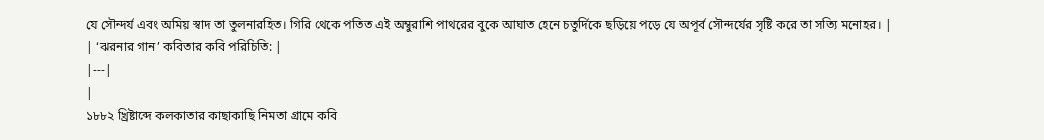যে সৌন্দর্য এবং অমিয় স্বাদ তা তুলনারহিত। গিরি থেকে পতিত এই অম্বুরাশি পাথরের বুকে আঘাত হেনে চতুর্দিকে ছড়িয়ে পড়ে যে অপূর্ব সৌন্দর্যের সৃষ্টি করে তা সত্যি মনোহর। |
| ‘ঝরনার গান’ কবিতার কবি পরিচিতি: |
|---|
|
১৮৮২ খ্রিষ্টাব্দে কলকাতার কাছাকাছি নিমতা গ্রামে কবি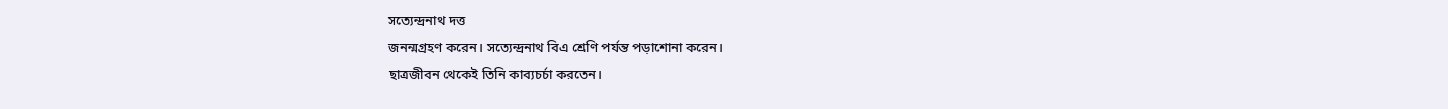সত্যেন্দ্রনাথ দত্ত
জনন্মগ্রহণ করেন। সত্যেন্দ্রনাথ বিএ শ্রেণি পর্যন্ত পড়াশোনা করেন।
ছাত্রজীবন থেকেই তিনি কাব্যচর্চা করতেন।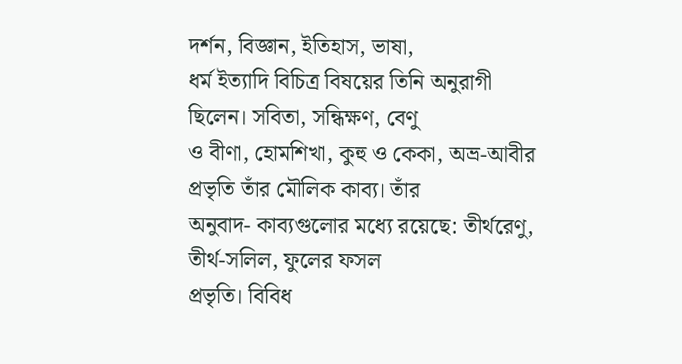দর্শন, বিজ্ঞান, ইতিহাস, ভাষা,
ধর্ম ইত্যাদি বিচিত্র বিষয়ের তিনি অনুরাগী ছিলেন। সবিতা, সন্ধিক্ষণ, বেণু
ও বীণা, হোমশিখা, কুহু ও কেকা, অভ্র-আবীর প্রভৃতি তাঁর মৌলিক কাব্য। তাঁর
অনুবাদ- কাব্যগুলোর মধ্যে রয়েছে: তীর্থরেণু, তীর্থ-সলিল, ফুলের ফসল
প্রভৃতি। বিবিধ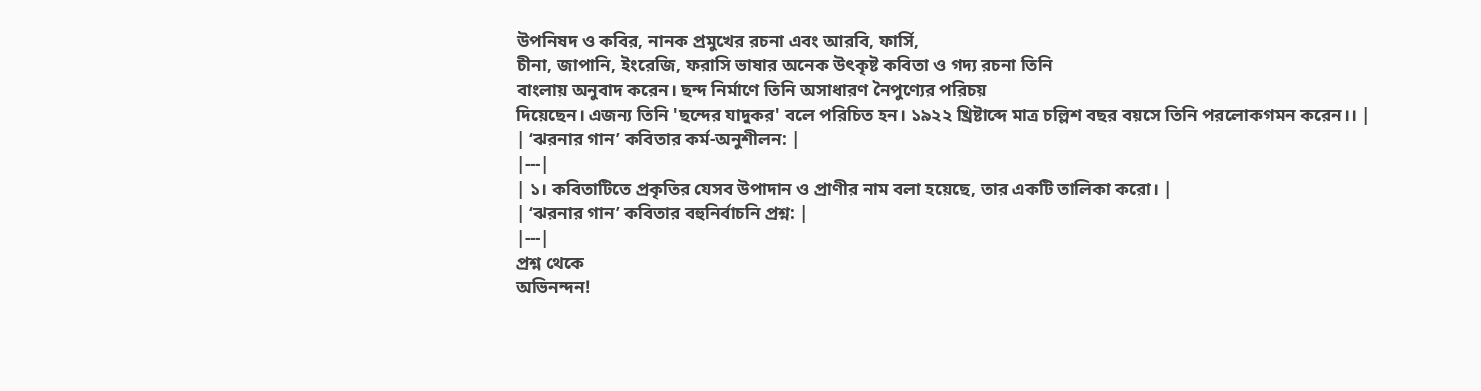উপনিষদ ও কবির, নানক প্রমুখের রচনা এবং আরবি, ফার্সি,
চীনা, জাপানি, ইংরেজি, ফরাসি ভাষার অনেক উৎকৃষ্ট কবিতা ও গদ্য রচনা তিনি
বাংলায় অনুবাদ করেন। ছন্দ নির্মাণে তিনি অসাধারণ নৈপুণ্যের পরিচয়
দিয়েছেন। এজন্য তিনি 'ছন্দের যাদুকর' বলে পরিচিত হন। ১৯২২ খ্রিষ্টাব্দে মাত্র চল্লিশ বছর বয়সে তিনি পরলোকগমন করেন।। |
| ‘ঝরনার গান’ কবিতার কর্ম-অনুশীলন: |
|---|
| ১। কবিতাটিতে প্রকৃতির যেসব উপাদান ও প্রাণীর নাম বলা হয়েছে, তার একটি তালিকা করো। |
| ‘ঝরনার গান’ কবিতার বহুনির্বাচনি প্রশ্ন: |
|---|
প্রশ্ন থেকে
অভিনন্দন!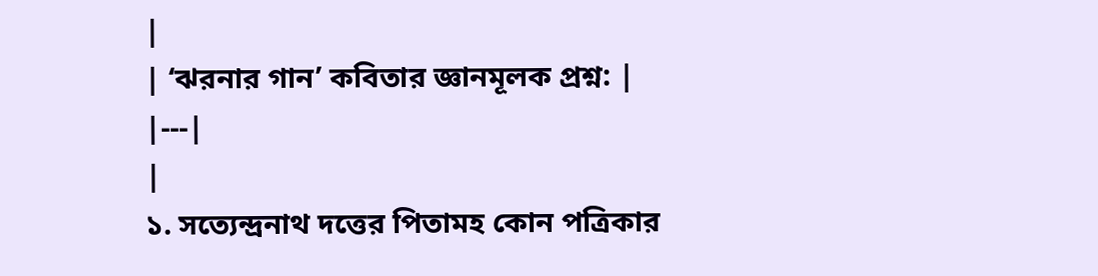|
| ‘ঝরনার গান’ কবিতার জ্ঞানমূলক প্রশ্ন: |
|---|
|
১. সত্যেন্দ্রনাথ দত্তের পিতামহ কোন পত্রিকার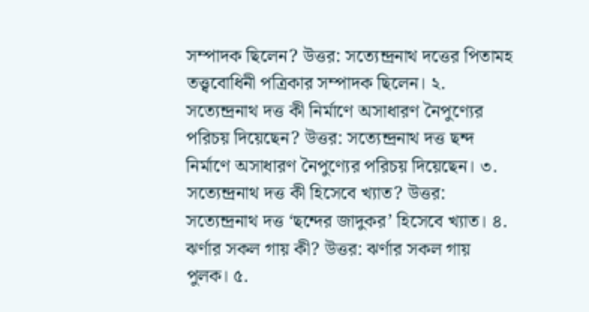সম্পাদক ছিলেন? উত্তর: সত্যেন্দ্রনাথ দত্তের পিতামহ তত্ত্ববোধিনী পত্রিকার সম্পাদক ছিলেন। ২. সত্যেন্দ্রনাথ দত্ত কী নির্মাণে অসাধারণ নৈপুণ্যের পরিচয় দিয়েছেন? উত্তর: সত্যেন্দ্রনাথ দত্ত ছন্দ নির্মাণে অসাধারণ নৈপুণ্যের পরিচয় দিয়েছেন। ৩. সত্যেন্দ্রনাথ দত্ত কী হিসেবে খ্যাত? উত্তর: সত্যেন্দ্রনাথ দত্ত ‘ছন্দের জাদুকর’ হিসেবে খ্যাত। ৪. ঝর্ণার সকল গায় কী? উত্তর: ঝর্ণার সকল গায় পুলক। ৫.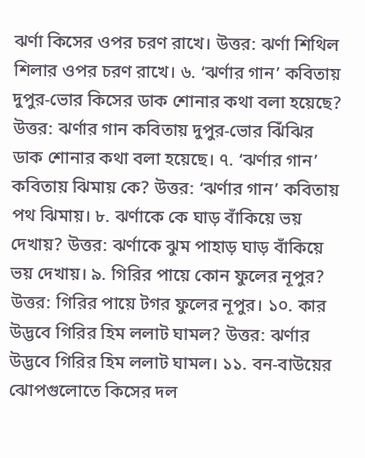ঝর্ণা কিসের ওপর চরণ রাখে। উত্তর: ঝর্ণা শিথিল শিলার ওপর চরণ রাখে। ৬. ‘ঝর্ণার গান’ কবিতায় দুপুর-ভোর কিসের ডাক শোনার কথা বলা হয়েছে? উত্তর: ঝর্ণার গান কবিতায় দুপুর-ভোর ঝিঁঝির ডাক শোনার কথা বলা হয়েছে। ৭. ‘ঝর্ণার গান’ কবিতায় ঝিমায় কে? উত্তর: ‘ঝর্ণার গান’ কবিতায় পথ ঝিমায়। ৮. ঝর্ণাকে কে ঘাড় বাঁকিয়ে ভয় দেখায়? উত্তর: ঝর্ণাকে ঝুম পাহাড় ঘাড় বাঁকিয়ে ভয় দেখায়। ৯. গিরির পায়ে কোন ফুলের নূপুর? উত্তর: গিরির পায়ে টগর ফুলের নূপুর। ১০. কার উদ্ভবে গিরির হিম ললাট ঘামল? উত্তর: ঝর্ণার উদ্ভবে গিরির হিম ললাট ঘামল। ১১. বন-বাউয়ের ঝোপগুলোতে কিসের দল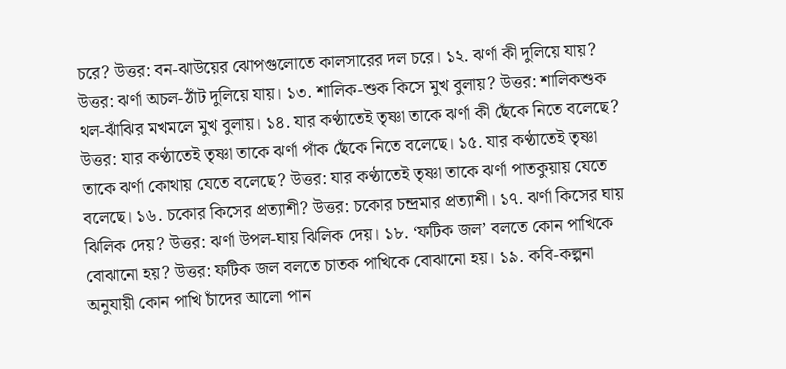চরে? উত্তর: বন-ঝাউয়ের ঝোপগুলোতে কালসারের দল চরে। ১২. ঝর্ণা কী দুলিয়ে যায়? উত্তর: ঝর্ণা অচল-ঠাঁট দুলিয়ে যায়। ১৩. শালিক-শুক কিসে মুখ বুলায়? উত্তর: শালিকশুক থল-ঝাঁঝির মখমলে মুখ বুলায়। ১৪. যার কণ্ঠাতেই তৃষ্ণা তাকে ঝর্ণা কী ছেঁকে নিতে বলেছে? উত্তর: যার কণ্ঠাতেই তৃষ্ণা তাকে ঝর্ণা পাঁক ছেঁকে নিতে বলেছে। ১৫. যার কণ্ঠাতেই তৃষ্ণা তাকে ঝর্ণা কোথায় যেতে বলেছে? উত্তর: যার কণ্ঠাতেই তৃষ্ণা তাকে ঝর্ণা পাতকুয়ায় যেতে বলেছে। ১৬. চকোর কিসের প্রত্যাশী? উত্তর: চকোর চন্দ্রমার প্রত্যাশী। ১৭. ঝর্ণা কিসের ঘায় ঝিলিক দেয়? উত্তর: ঝর্ণা উপল-ঘায় ঝিলিক দেয়। ১৮. ‘ফটিক জল’ বলতে কোন পাখিকে বোঝানো হয়? উত্তর: ফটিক জল বলতে চাতক পাখিকে বোঝানো হয়। ১৯. কবি-কল্পনা অনুযায়ী কোন পাখি চাঁদের আলো পান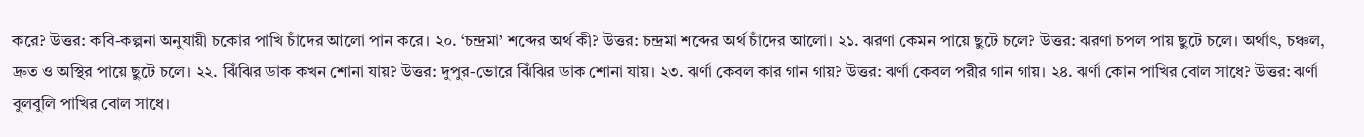করে? উত্তর: কবি-কল্পনা অনুযায়ী চকোর পাখি চাঁদের আলো পান করে। ২০. ‘চন্দ্রমা’ শব্দের অর্থ কী? উত্তর: চন্দ্রমা শব্দের অর্থ চাঁদের আলো। ২১. ঝরণা কেমন পায়ে ছুটে চলে? উত্তর: ঝরণা চপল পায় ছুটে চলে। অর্থাৎ, চঞ্চল, দ্রুত ও অস্থির পায়ে ছুটে চলে। ২২. ঝিঁঝির ডাক কখন শোনা যায়? উত্তর: দুপুর-ভোরে ঝিঁঝির ডাক শোনা যায়। ২৩. ঝর্ণা কেবল কার গান গায়? উত্তর: ঝর্ণা কেবল পরীর গান গায়। ২৪. ঝর্ণা কোন পাখির বোল সাধে? উত্তর: ঝর্ণা বুলবুলি পাখির বোল সাধে।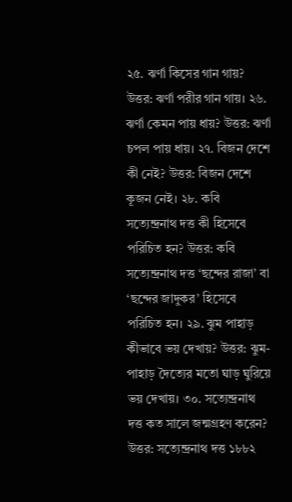২৫. ঝর্ণা কিসের গান গায়? উত্তর: ঝর্ণা পরীর গান গায়। ২৬. ঝর্ণা কেমন পায় ধায়? উত্তর: ঝর্ণা চপল পায় ধায়। ২৭. বিজন দেশে কী নেই? উত্তর: বিজন দেশে কূজন নেই। ২৮. কবি সত্যেন্দ্রনাথ দত্ত কী হিসেবে পরিচিত হন? উত্তর: কবি সত্যেন্দ্রনাথ দত্ত ‘ছন্দের রাজা’ বা ‘ছন্দের জাদুকর’ হিসেবে পরিচিত হন। ২৯. ঝুম পাহাড় কীভাবে ভয় দেখায়? উত্তর: ঝুম-পাহাড় দৈত্যের মতো ঘাড় ঘুরিয়ে ভয় দেখায়। ৩০. সত্যেন্দ্রনাথ দত্ত কত সালে জন্মগ্রহণ করেন? উত্তর: সত্যেন্দ্রনাথ দত্ত ১৮৮২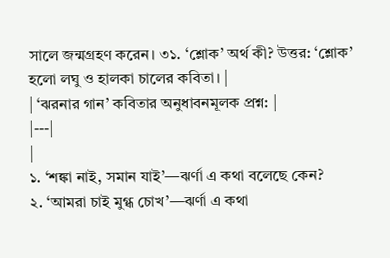সালে জন্মগ্রহণ করেন। ৩১. ‘শ্লোক’ অর্থ কী? উত্তর: ‘শ্লোক’ হলো লঘু ও হালকা চালের কবিতা। |
| ‘ঝরনার গান’ কবিতার অনুধাবনমূলক প্রশ্ন: |
|---|
|
১. ‘শঙ্কা নাই, সমান যাই’—ঝর্ণা এ কথা বলেছে কেন?
২. ‘আমরা চাই মুগ্ধ চোখ’—ঝর্ণা এ কথা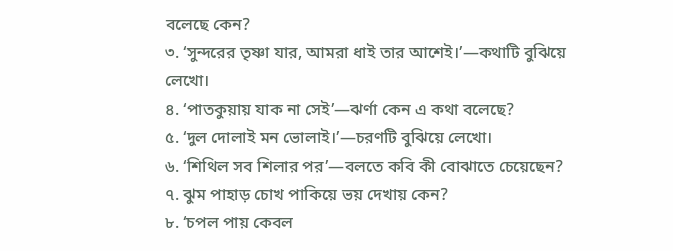বলেছে কেন?
৩. ‘সুন্দরের তৃষ্ণা যার, আমরা ধাই তার আশেই।’—কথাটি বুঝিয়ে লেখো।
৪. ‘পাতকুয়ায় যাক না সেই’—ঝর্ণা কেন এ কথা বলেছে?
৫. ‘দুল দোলাই মন ভোলাই।’—চরণটি বুঝিয়ে লেখো।
৬. ‘শিথিল সব শিলার পর’—বলতে কবি কী বোঝাতে চেয়েছেন?
৭. ঝুম পাহাড় চোখ পাকিয়ে ভয় দেখায় কেন?
৮. ‘চপল পায় কেবল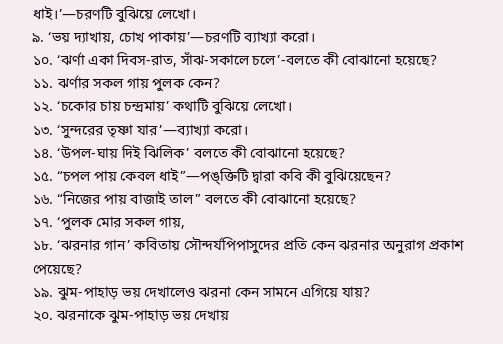ধাই।’—চরণটি বুঝিয়ে লেখো।
৯. ‘ভয় দ্যাখায়, চোখ পাকায়’—চরণটি ব্যাখ্যা করো।
১০. ‘ঝর্ণা একা দিবস-রাত, সাঁঝ-সকালে চলে’-বলতে কী বোঝানো হয়েছে?
১১. ঝর্ণার সকল গায় পুলক কেন?
১২. ‘চকোর চায় চন্দ্রমায়’ কথাটি বুঝিয়ে লেখো।
১৩. ‘সুন্দরের তৃষ্ণা যার’—ব্যাখ্যা করো।
১৪. ‘উপল-ঘায় দিই ঝিলিক’ বলতে কী বোঝানো হয়েছে?
১৫. “চপল পায় কেবল ধাই”—পঙ্ক্তিটি দ্বারা কবি কী বুঝিয়েছেন?
১৬. “নিজের পায় বাজাই তাল” বলতে কী বোঝানো হয়েছে?
১৭. ‘পুলক মোর সকল গায়,
১৮. ‘ঝরনার গান’ কবিতায় সৌন্দর্যপিপাসুদের প্রতি কেন ঝরনার অনুরাগ প্রকাশ পেয়েছে?
১৯. ঝুম-পাহাড় ভয় দেখালেও ঝরনা কেন সামনে এগিয়ে যায়?
২০. ঝরনাকে ঝুম-পাহাড় ভয় দেখায়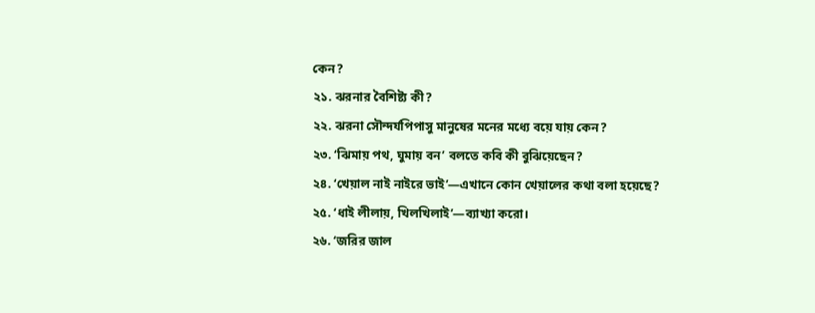কেন?
২১. ঝরনার বৈশিষ্ট্য কী?
২২. ঝরনা সৌন্দর্যপিপাসু মানুষের মনের মধ্যে বয়ে যায় কেন?
২৩. ‘ঝিমায় পথ, ঘুমায় বন’ বলতে কবি কী বুঝিয়েছেন?
২৪. ‘খেয়াল নাই নাইরে ভাই’—এখানে কোন খেয়ালের কথা বলা হয়েছে?
২৫. ‘ধাই লীলায়, খিলখিলাই’—ব্যাখ্যা করো।
২৬. ‘জরির জাল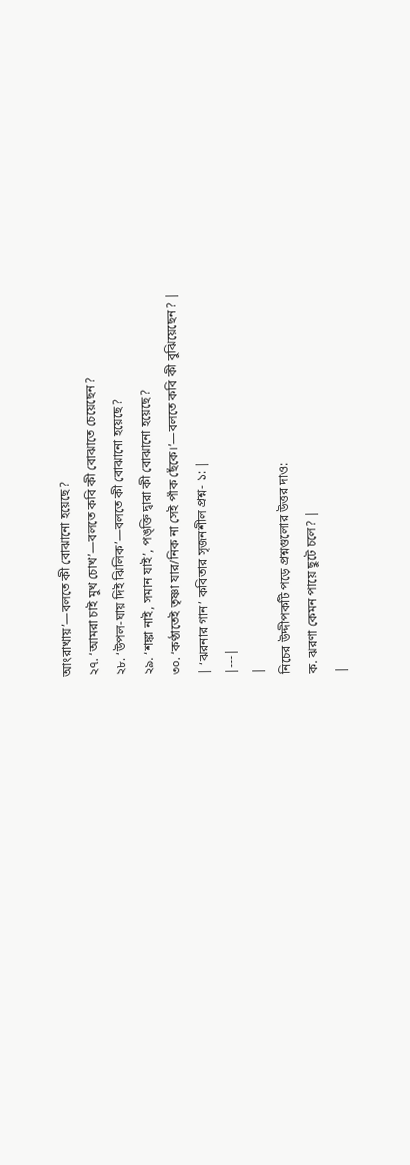আংরাখায়’—বলতে কী বোঝানো হয়েছে?
২৭. ‘আমরা চাই মুখ চোখ’—বলতে কবি কী বোঝাতে চেয়েছেন?
২৮. ‘উপল-ঘায় দিই ঝিলিক’—বলতে কী বোঝানো হয়েছে?
২৯. ‘শঙ্কা নাই, সমান যাই’, পঙ্ক্তি দ্বারা কী বোঝানো হয়েছে?
৩০. ‘কণ্ঠাতেই তৃষ্ণা যার/নিক না সেই পাঁক ছেঁকে।’—বলতে কবি কী বুঝিয়েছেন? |
| ‘ঝরনার গান’ কবিতার সৃজনশীল প্রশ্ন- ১: |
|---|
|
নিচের উদ্দীপকটি পড়ে প্রশ্নগুলোর উত্তর দাও:
ক. ঝরণা কেমন পায়ে ছুটে চলে? |
|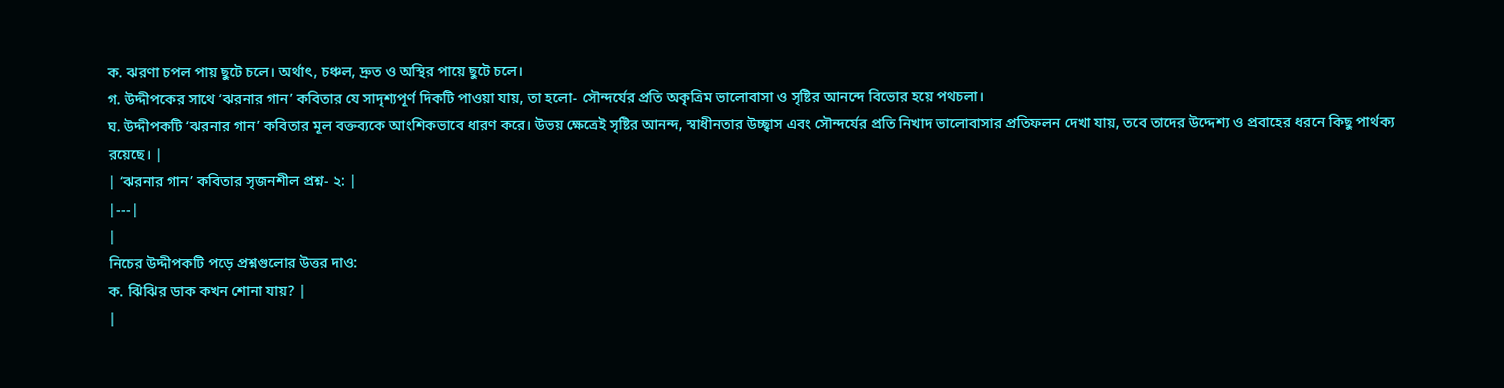ক. ঝরণা চপল পায় ছুটে চলে। অর্থাৎ, চঞ্চল, দ্রুত ও অস্থির পায়ে ছুটে চলে।
গ. উদ্দীপকের সাথে ‘ঝরনার গান’ কবিতার যে সাদৃশ্যপূর্ণ দিকটি পাওয়া যায়, তা হলো- সৌন্দর্যের প্রতি অকৃত্রিম ভালোবাসা ও সৃষ্টির আনন্দে বিভোর হয়ে পথচলা।
ঘ. উদ্দীপকটি ‘ঝরনার গান’ কবিতার মূল বক্তব্যকে আংশিকভাবে ধারণ করে। উভয় ক্ষেত্রেই সৃষ্টির আনন্দ, স্বাধীনতার উচ্ছ্বাস এবং সৌন্দর্যের প্রতি নিখাদ ভালোবাসার প্রতিফলন দেখা যায়, তবে তাদের উদ্দেশ্য ও প্রবাহের ধরনে কিছু পার্থক্য রয়েছে। |
| ‘ঝরনার গান’ কবিতার সৃজনশীল প্রশ্ন- ২: |
|---|
|
নিচের উদ্দীপকটি পড়ে প্রশ্নগুলোর উত্তর দাও:
ক. ঝিঁঝির ডাক কখন শোনা যায়? |
|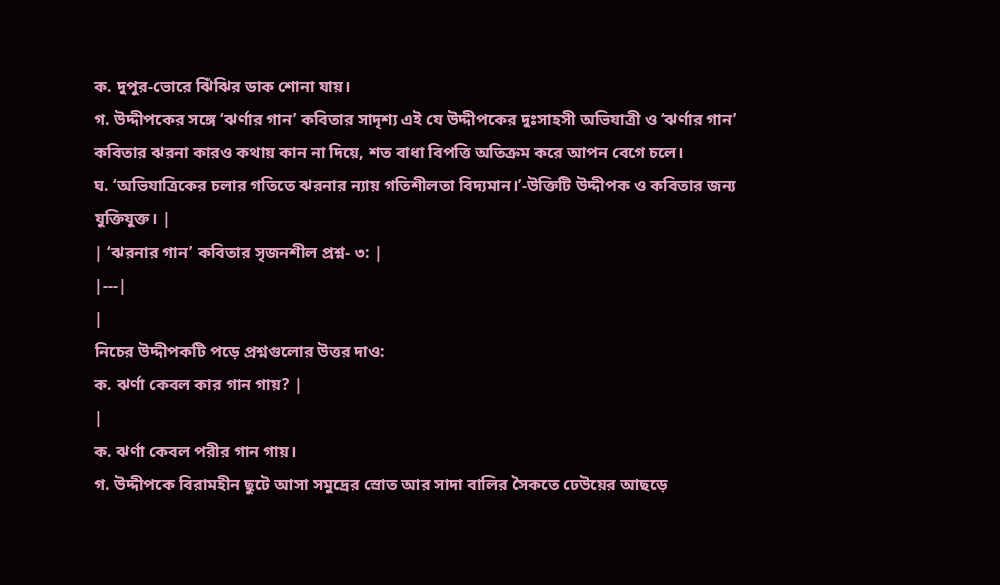ক. দুপুর-ভোরে ঝিঁঝির ডাক শোনা যায়।
গ. উদ্দীপকের সঙ্গে ‘ঝর্ণার গান’ কবিতার সাদৃশ্য এই যে উদ্দীপকের দুঃসাহসী অভিযাত্রী ও ‘ঝর্ণার গান’ কবিতার ঝরনা কারও কথায় কান না দিয়ে, শত বাধা বিপত্তি অতিক্রম করে আপন বেগে চলে।
ঘ. ‘অভিযাত্রিকের চলার গতিতে ঝরনার ন্যায় গতিশীলতা বিদ্যমান।’-উক্তিটি উদ্দীপক ও কবিতার জন্য যুক্তিযুক্ত। |
| ‘ঝরনার গান’ কবিতার সৃজনশীল প্রশ্ন- ৩: |
|---|
|
নিচের উদ্দীপকটি পড়ে প্রশ্নগুলোর উত্তর দাও:
ক. ঝর্ণা কেবল কার গান গায়? |
|
ক. ঝর্ণা কেবল পরীর গান গায়।
গ. উদ্দীপকে বিরামহীন ছুটে আসা সমুদ্রের স্রোত আর সাদা বালির সৈকতে ঢেউয়ের আছড়ে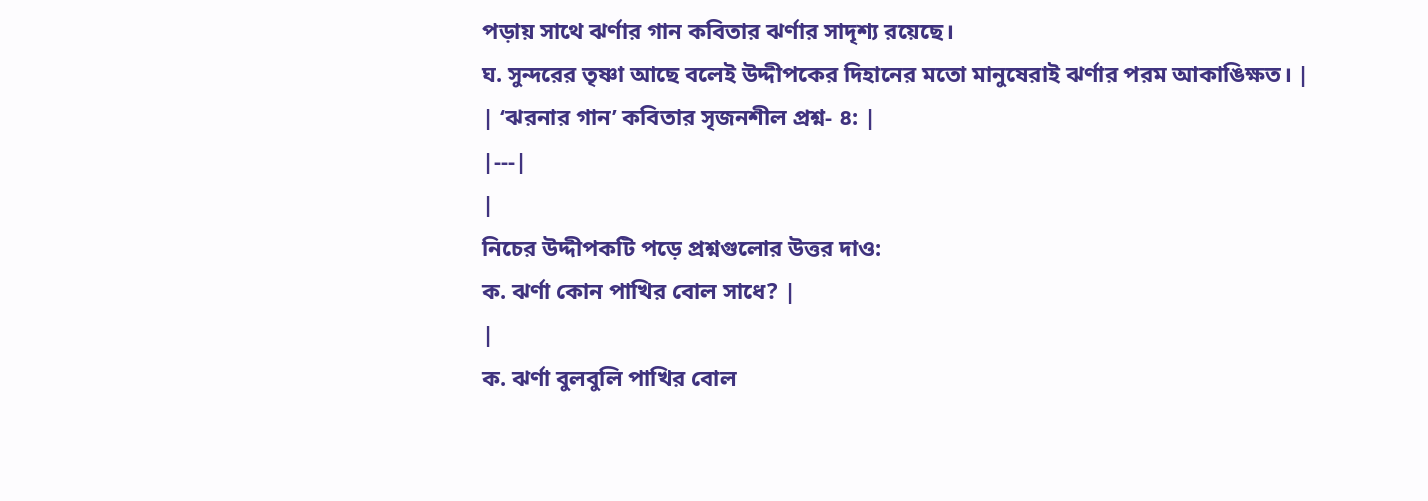পড়ায় সাথে ঝর্ণার গান কবিতার ঝর্ণার সাদৃশ্য রয়েছে।
ঘ. সুন্দরের তৃষ্ণা আছে বলেই উদ্দীপকের দিহানের মতো মানুষেরাই ঝর্ণার পরম আকাঙিক্ষত। |
| ‘ঝরনার গান’ কবিতার সৃজনশীল প্রশ্ন- ৪: |
|---|
|
নিচের উদ্দীপকটি পড়ে প্রশ্নগুলোর উত্তর দাও:
ক. ঝর্ণা কোন পাখির বোল সাধে? |
|
ক. ঝর্ণা বুলবুলি পাখির বোল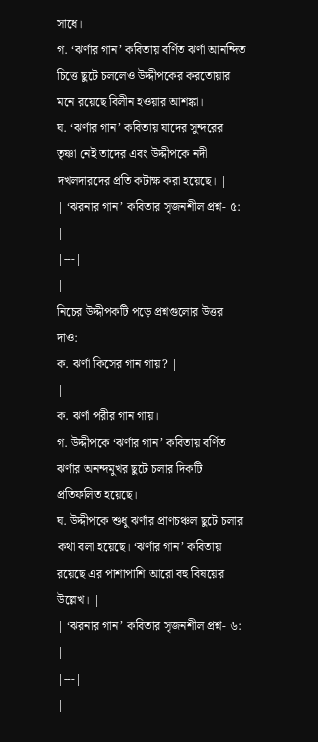সাধে।
গ. ‘ঝর্ণার গান’ কবিতায় বর্ণিত ঝর্ণা আনন্দিত চিত্তে ছুটে চললেও উদ্দীপকের করতোয়ার মনে রয়েছে বিলীন হওয়ার আশঙ্কা।
ঘ. ‘ঝর্ণার গান’ কবিতায় যাদের সুন্দরের তৃষ্ণা নেই তাদের এবং উদ্দীপকে নদী দখলদারদের প্রতি কটাক্ষ করা হয়েছে। |
| ‘ঝরনার গান’ কবিতার সৃজনশীল প্রশ্ন- ৫: |
|---|
|
নিচের উদ্দীপকটি পড়ে প্রশ্নগুলোর উত্তর দাও:
ক. ঝর্ণা কিসের গান গায়? |
|
ক. ঝর্ণা পরীর গান গায়।
গ. উদ্দীপকে ‘ঝর্ণার গান’ কবিতায় বর্ণিত ঝর্ণার অনন্দমুখর ছুটে চলার দিকটি প্রতিফলিত হয়েছে।
ঘ. উদ্দীপকে শুধু ঝর্ণার প্রাণচঞ্চল ছুটে চলার কথা বলা হয়েছে। ‘ঝর্ণার গান’ কবিতায় রয়েছে এর পাশাপাশি আরো বহু বিষয়ের উল্লেখ। |
| ‘ঝরনার গান’ কবিতার সৃজনশীল প্রশ্ন- ৬: |
|---|
|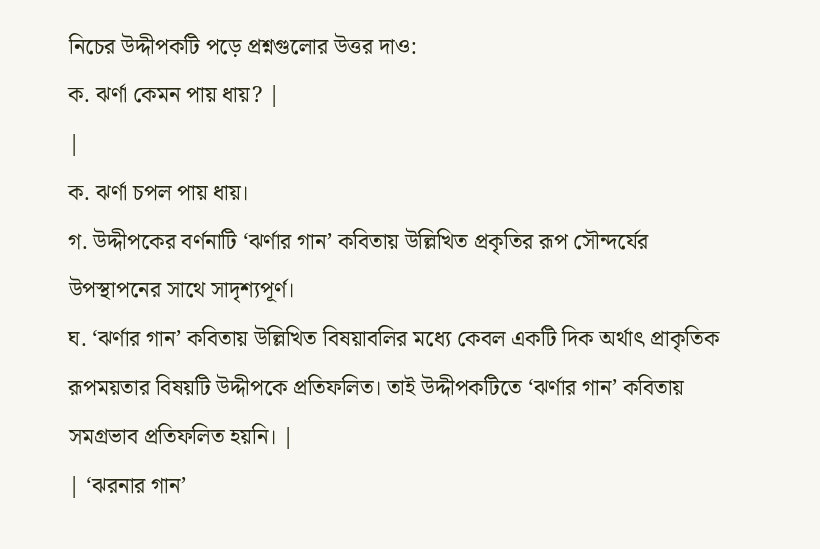নিচের উদ্দীপকটি পড়ে প্রশ্নগুলোর উত্তর দাও:
ক. ঝর্ণা কেমন পায় ধায়? |
|
ক. ঝর্ণা চপল পায় ধায়।
গ. উদ্দীপকের বর্ণনাটি ‘ঝর্ণার গান’ কবিতায় উল্লিখিত প্রকৃতির রূপ সৌন্দর্যের উপস্থাপনের সাথে সাদৃশ্যপূর্ণ।
ঘ. ‘ঝর্ণার গান’ কবিতায় উল্লিখিত বিষয়াবলির মধ্যে কেবল একটি দিক অর্থাৎ প্রাকৃতিক রূপময়তার বিষয়টি উদ্দীপকে প্রতিফলিত। তাই উদ্দীপকটিতে ‘ঝর্ণার গান’ কবিতায় সমগ্রভাব প্রতিফলিত হয়নি। |
| ‘ঝরনার গান’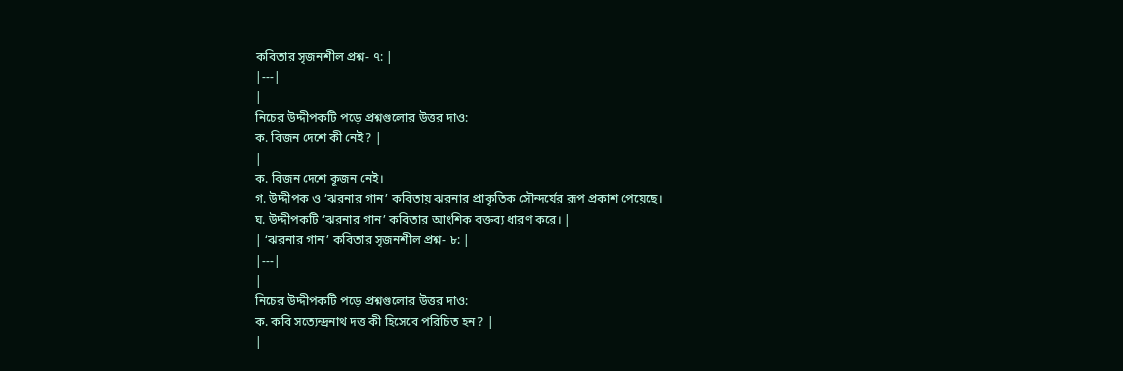কবিতার সৃজনশীল প্রশ্ন- ৭: |
|---|
|
নিচের উদ্দীপকটি পড়ে প্রশ্নগুলোর উত্তর দাও:
ক. বিজন দেশে কী নেই? |
|
ক. বিজন দেশে কূজন নেই।
গ. উদ্দীপক ও ‘ঝরনার গান’ কবিতায় ঝরনার প্রাকৃতিক সৌন্দর্যের রূপ প্রকাশ পেয়েছে।
ঘ. উদ্দীপকটি ‘ঝরনার গান’ কবিতার আংশিক বক্তব্য ধারণ করে। |
| ‘ঝরনার গান’ কবিতার সৃজনশীল প্রশ্ন- ৮: |
|---|
|
নিচের উদ্দীপকটি পড়ে প্রশ্নগুলোর উত্তর দাও:
ক. কবি সত্যেন্দ্রনাথ দত্ত কী হিসেবে পরিচিত হন? |
|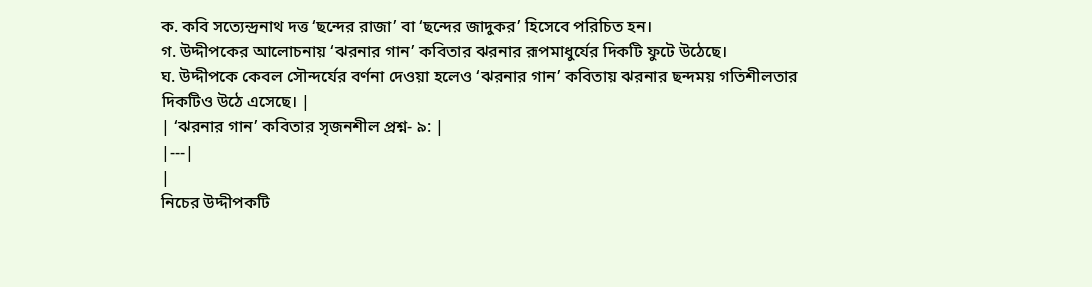ক. কবি সত্যেন্দ্রনাথ দত্ত ‘ছন্দের রাজা’ বা ‘ছন্দের জাদুকর’ হিসেবে পরিচিত হন।
গ. উদ্দীপকের আলোচনায় ‘ঝরনার গান’ কবিতার ঝরনার রূপমাধুর্যের দিকটি ফুটে উঠেছে।
ঘ. উদ্দীপকে কেবল সৌন্দর্যের বর্ণনা দেওয়া হলেও ‘ঝরনার গান’ কবিতায় ঝরনার ছন্দময় গতিশীলতার দিকটিও উঠে এসেছে। |
| ‘ঝরনার গান’ কবিতার সৃজনশীল প্রশ্ন- ৯: |
|---|
|
নিচের উদ্দীপকটি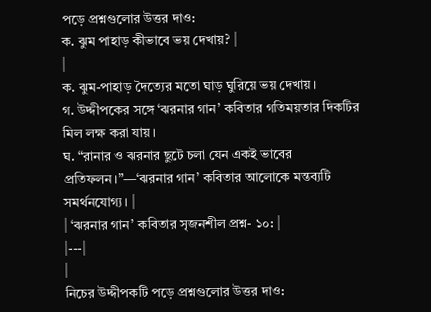পড়ে প্রশ্নগুলোর উত্তর দাও:
ক. ঝুম পাহাড় কীভাবে ভয় দেখায়? |
|
ক. ঝুম-পাহাড় দৈত্যের মতো ঘাড় ঘুরিয়ে ভয় দেখায়।
গ. উদ্দীপকের সঙ্গে ‘ঝরনার গান’ কবিতার গতিময়তার দিকটির মিল লক্ষ করা যায়।
ঘ. “রানার ও ঝরনার ছুটে চলা যেন একই ভাবের প্রতিফলন।”—‘ঝরনার গান’ কবিতার আলোকে মন্তব্যটি সমর্থনযোগ্য। |
| ‘ঝরনার গান’ কবিতার সৃজনশীল প্রশ্ন- ১০: |
|---|
|
নিচের উদ্দীপকটি পড়ে প্রশ্নগুলোর উত্তর দাও: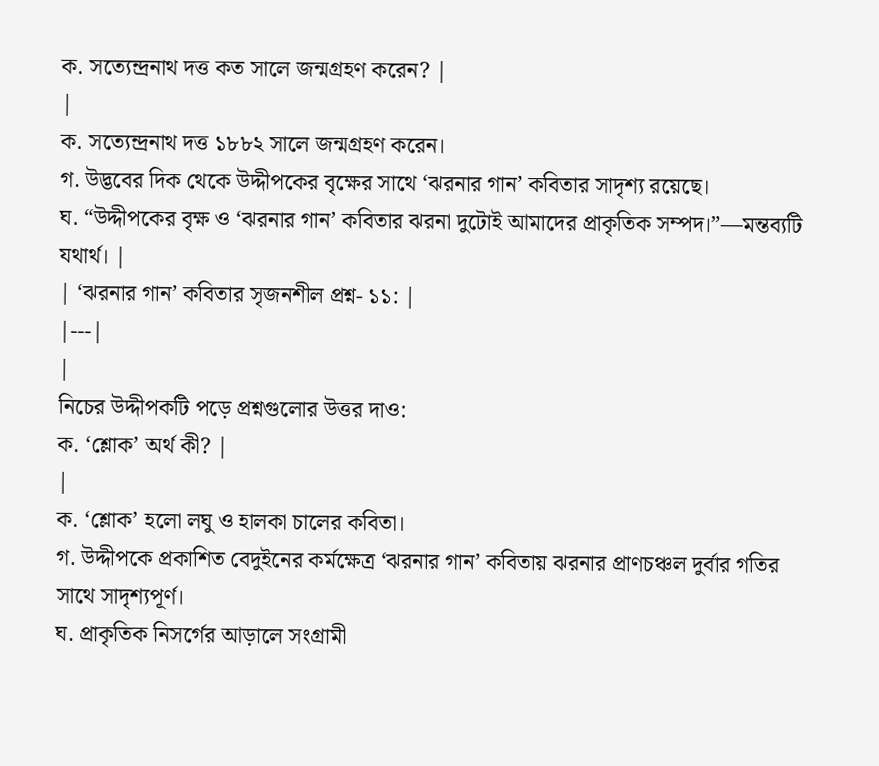ক. সত্যেন্দ্রনাথ দত্ত কত সালে জন্মগ্রহণ করেন? |
|
ক. সত্যেন্দ্রনাথ দত্ত ১৮৮২ সালে জন্মগ্রহণ করেন।
গ. উদ্ভবের দিক থেকে উদ্দীপকের বৃক্ষের সাথে ‘ঝরনার গান’ কবিতার সাদৃশ্য রয়েছে।
ঘ. “উদ্দীপকের বৃক্ষ ও ‘ঝরনার গান’ কবিতার ঝরনা দুটোই আমাদের প্রাকৃতিক সম্পদ।”—মন্তব্যটি যথার্থ। |
| ‘ঝরনার গান’ কবিতার সৃজনশীল প্রশ্ন- ১১: |
|---|
|
নিচের উদ্দীপকটি পড়ে প্রশ্নগুলোর উত্তর দাও:
ক. ‘শ্লোক’ অর্থ কী? |
|
ক. ‘শ্লোক’ হলো লঘু ও হালকা চালের কবিতা।
গ. উদ্দীপকে প্রকাশিত বেদুইনের কর্মক্ষেত্র ‘ঝরনার গান’ কবিতায় ঝরনার প্রাণচঞ্চল দুর্বার গতির সাথে সাদৃশ্যপূর্ণ।
ঘ. প্রাকৃতিক নিসর্গের আড়ালে সংগ্রামী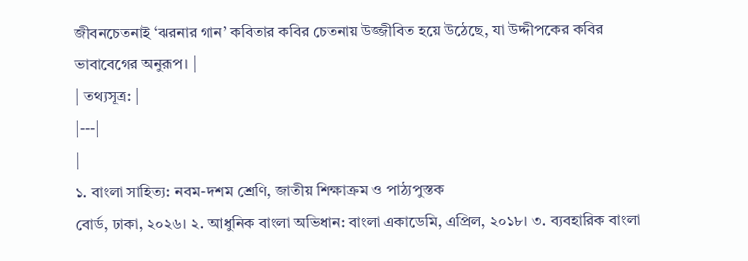জীবনচেতনাই ‘ঝরনার গান’ কবিতার কবির চেতনায় উজ্জীবিত হয়ে উঠেছে, যা উদ্দীপকের কবির ভাবাবেগের অনুরূপ। |
| তথ্যসূত্র: |
|---|
|
১. বাংলা সাহিত্য: নবম-দশম শ্রেণি, জাতীয় শিক্ষাক্রম ও পাঠ্যপুস্তক
বোর্ড, ঢাকা, ২০২৬। ২. আধুনিক বাংলা অভিধান: বাংলা একাডেমি, এপ্রিল, ২০১৮। ৩. ব্যবহারিক বাংলা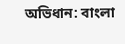অভিধান: বাংলা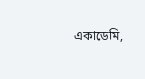একাডেমি,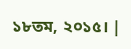১৮তম, ২০১৫। |